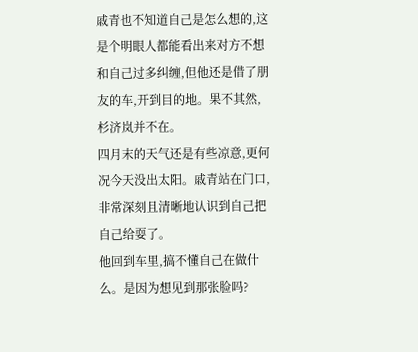戚青也不知道自己是怎么想的,这是个明眼人都能看出来对方不想和自己过多纠缠,但他还是借了朋友的车,开到目的地。果不其然,杉济岚并不在。
四月末的天气还是有些凉意,更何况今天没出太阳。戚青站在门口,非常深刻且清晰地认识到自己把自己给耍了。
他回到车里,搞不懂自己在做什么。是因为想见到那张脸吗?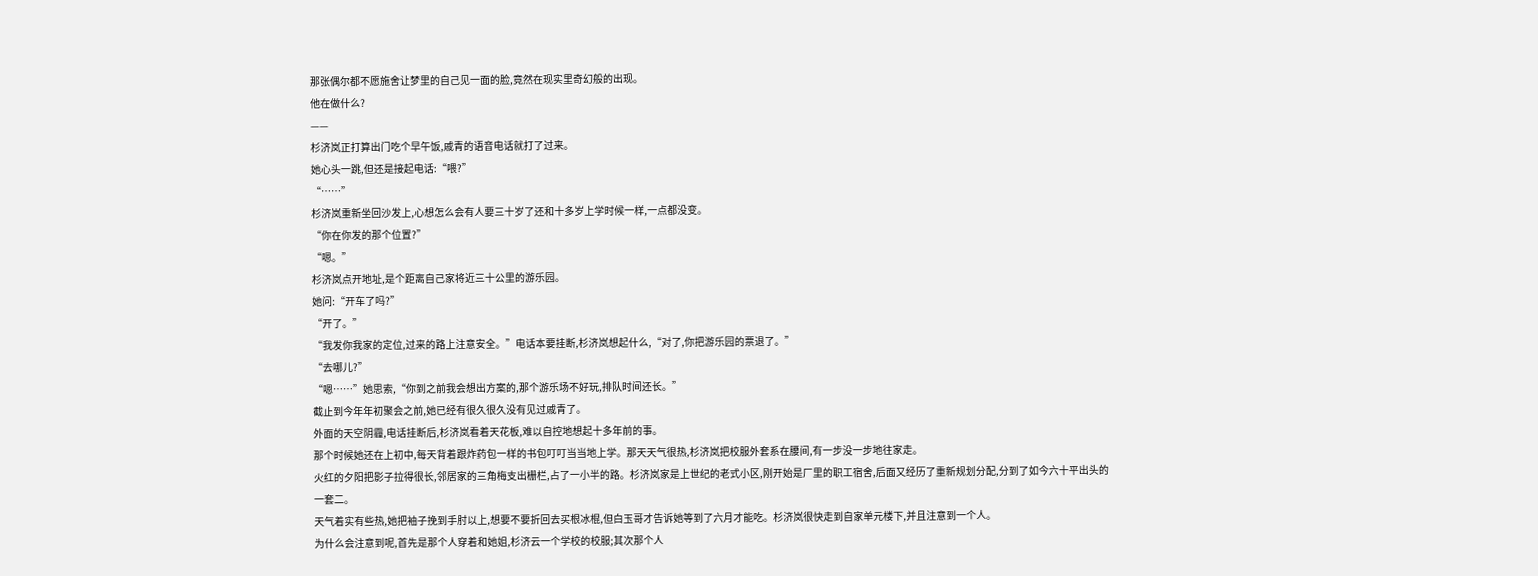那张偶尔都不愿施舍让梦里的自己见一面的脸,竟然在现实里奇幻般的出现。
他在做什么?
——
杉济岚正打算出门吃个早午饭,戚青的语音电话就打了过来。
她心头一跳,但还是接起电话:“喂?”
“……”
杉济岚重新坐回沙发上,心想怎么会有人要三十岁了还和十多岁上学时候一样,一点都没变。
“你在你发的那个位置?”
“嗯。”
杉济岚点开地址,是个距离自己家将近三十公里的游乐园。
她问:“开车了吗?”
“开了。”
“我发你我家的定位,过来的路上注意安全。”电话本要挂断,杉济岚想起什么,“对了,你把游乐园的票退了。”
“去哪儿?”
“嗯……”她思索,“你到之前我会想出方案的,那个游乐场不好玩,排队时间还长。”
截止到今年年初聚会之前,她已经有很久很久没有见过戚青了。
外面的天空阴霾,电话挂断后,杉济岚看着天花板,难以自控地想起十多年前的事。
那个时候她还在上初中,每天背着跟炸药包一样的书包叮叮当当地上学。那天天气很热,杉济岚把校服外套系在腰间,有一步没一步地往家走。
火红的夕阳把影子拉得很长,邻居家的三角梅支出栅栏,占了一小半的路。杉济岚家是上世纪的老式小区,刚开始是厂里的职工宿舍,后面又经历了重新规划分配,分到了如今六十平出头的一套二。
天气着实有些热,她把袖子挽到手肘以上,想要不要折回去买根冰棍,但白玉哥才告诉她等到了六月才能吃。杉济岚很快走到自家单元楼下,并且注意到一个人。
为什么会注意到呢,首先是那个人穿着和她姐,杉济云一个学校的校服;其次那个人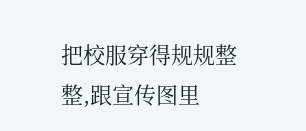把校服穿得规规整整,跟宣传图里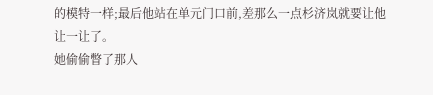的模特一样;最后他站在单元门口前,差那么一点杉济岚就要让他让一让了。
她偷偷瞥了那人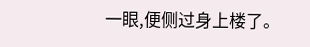一眼,便侧过身上楼了。